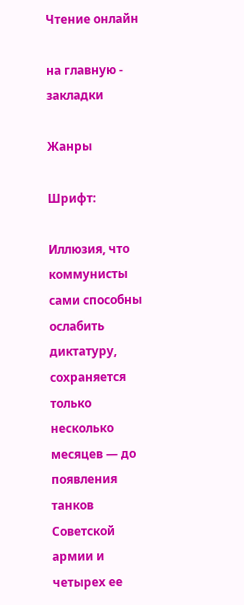Чтение онлайн

на главную - закладки

Жанры

Шрифт:

Иллюзия, что коммунисты сами способны ослабить диктатуру, сохраняется только несколько месяцев — до появления танков Советской армии и четырех ее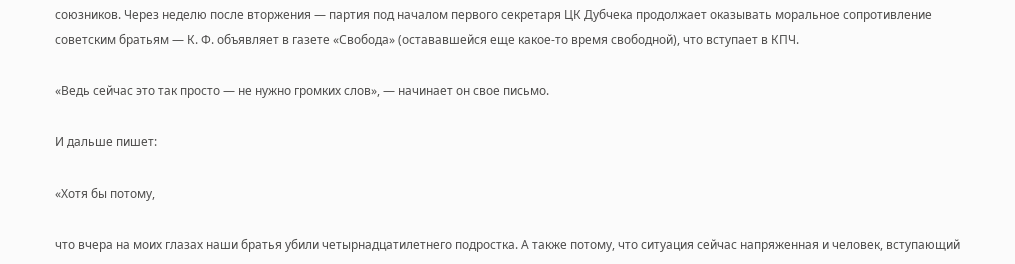союзников. Через неделю после вторжения — партия под началом первого секретаря ЦК Дубчека продолжает оказывать моральное сопротивление советским братьям — К. Ф. объявляет в газете «Свобода» (остававшейся еще какое-то время свободной), что вступает в КПЧ.

«Ведь сейчас это так просто — не нужно громких слов», — начинает он свое письмо.

И дальше пишет:

«Хотя бы потому,

что вчера на моих глазах наши братья убили четырнадцатилетнего подростка. А также потому, что ситуация сейчас напряженная и человек, вступающий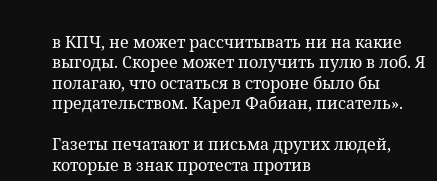в КПЧ, не может рассчитывать ни на какие выгоды. Скорее может получить пулю в лоб. Я полагаю, что остаться в стороне было бы предательством. Карел Фабиан, писатель».

Газеты печатают и письма других людей, которые в знак протеста против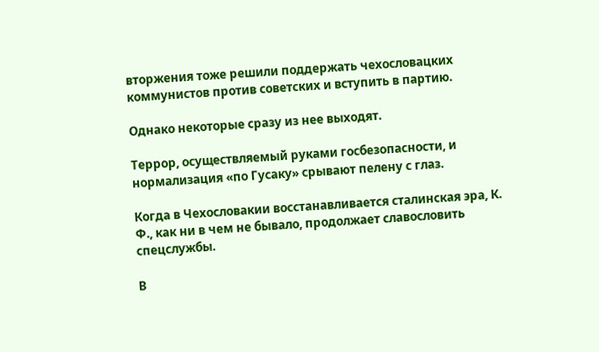вторжения тоже решили поддержать чехословацких коммунистов против советских и вступить в партию.

Однако некоторые сразу из нее выходят.

Террор, осуществляемый руками госбезопасности, и нормализация «по Гусаку» срывают пелену с глаз.

Когда в Чехословакии восстанавливается сталинская эра, К. Ф., как ни в чем не бывало, продолжает славословить спецслужбы.

В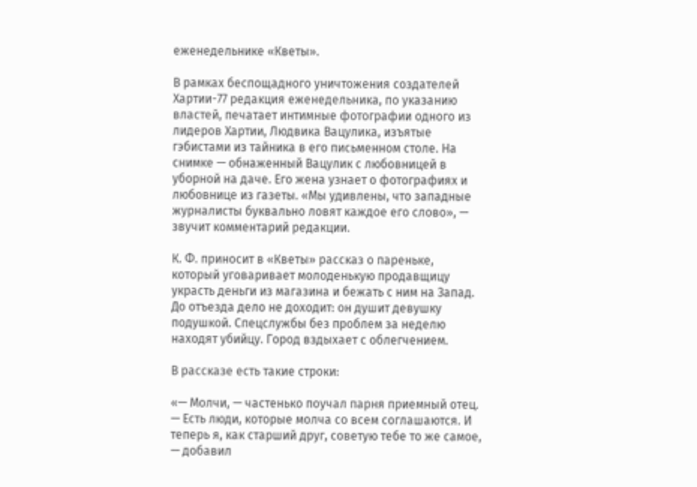еженедельнике «Кветы».

В рамках беспощадного уничтожения создателей Хартии-77 редакция еженедельника, по указанию властей, печатает интимные фотографии одного из лидеров Хартии, Людвика Вацулика, изъятые гэбистами из тайника в его письменном столе. На снимке — обнаженный Вацулик с любовницей в уборной на даче. Его жена узнает о фотографиях и любовнице из газеты. «Мы удивлены, что западные журналисты буквально ловят каждое его слово», — звучит комментарий редакции.

К. Ф. приносит в «Кветы» рассказ о пареньке, который уговаривает молоденькую продавщицу украсть деньги из магазина и бежать с ним на Запад. До отъезда дело не доходит: он душит девушку подушкой. Спецслужбы без проблем за неделю находят убийцу. Город вздыхает с облегчением.

В рассказе есть такие строки:

«— Молчи, — частенько поучал парня приемный отец. — Есть люди, которые молча со всем соглашаются. И теперь я, как старший друг, советую тебе то же самое, — добавил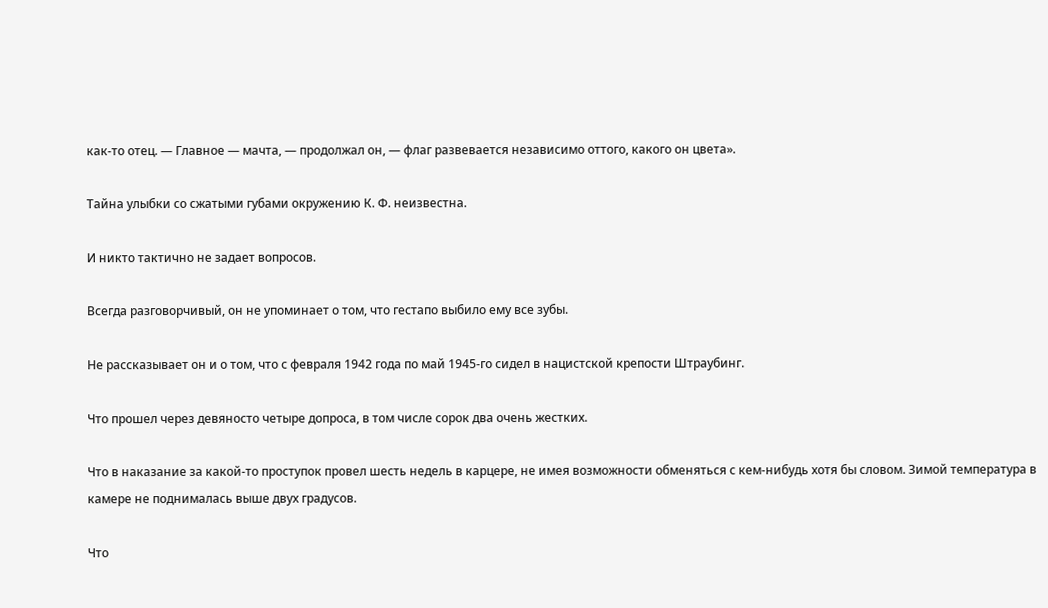как-то отец. — Главное — мачта, — продолжал он, — флаг развевается независимо оттого, какого он цвета».

Тайна улыбки со сжатыми губами окружению К. Ф. неизвестна.

И никто тактично не задает вопросов.

Всегда разговорчивый, он не упоминает о том, что гестапо выбило ему все зубы.

Не рассказывает он и о том, что с февраля 1942 года по май 1945-го сидел в нацистской крепости Штраубинг.

Что прошел через девяносто четыре допроса, в том числе сорок два очень жестких.

Что в наказание за какой-то проступок провел шесть недель в карцере, не имея возможности обменяться с кем-нибудь хотя бы словом. Зимой температура в камере не поднималась выше двух градусов.

Что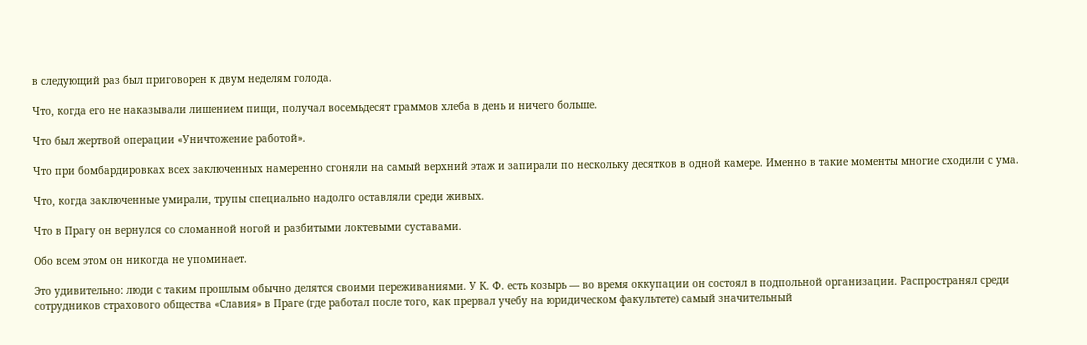в следующий раз был приговорен к двум неделям голода.

Что, когда его не наказывали лишением пищи, получал восемьдесят граммов хлеба в день и ничего больше.

Что был жертвой операции «Уничтожение работой».

Что при бомбардировках всех заключенных намеренно сгоняли на самый верхний этаж и запирали по нескольку десятков в одной камере. Именно в такие моменты многие сходили с ума.

Что, когда заключенные умирали, трупы специально надолго оставляли среди живых.

Что в Прагу он вернулся со сломанной ногой и разбитыми локтевыми суставами.

Обо всем этом он никогда не упоминает.

Это удивительно: люди с таким прошлым обычно делятся своими переживаниями. У К. Ф. есть козырь — во время оккупации он состоял в подпольной организации. Распространял среди сотрудников страхового общества «Славия» в Праге (где работал после того, как прервал учебу на юридическом факультете) самый значительный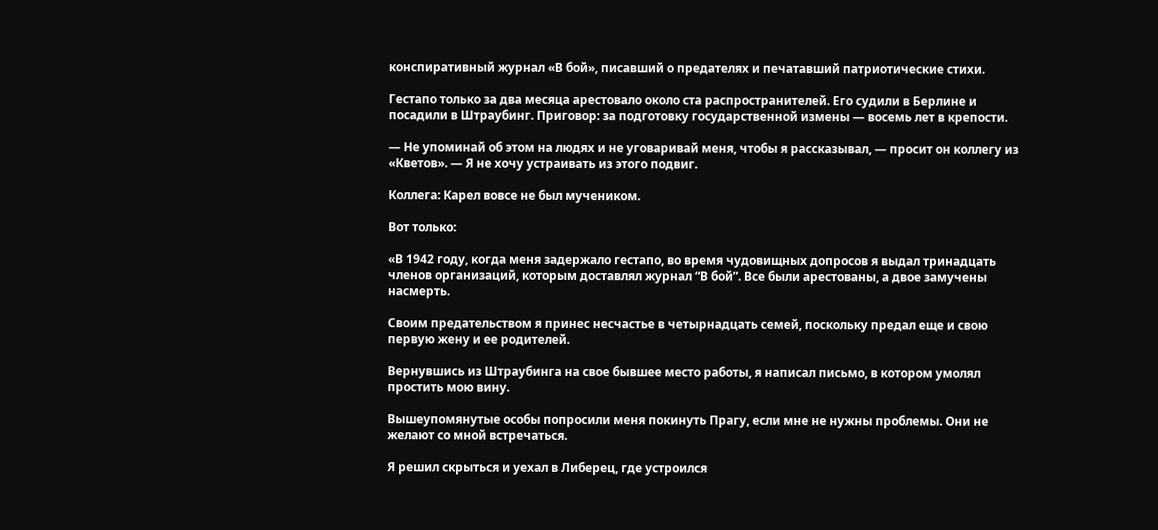конспиративный журнал «В бой», писавший о предателях и печатавший патриотические стихи.

Гестапо только за два месяца арестовало около ста распространителей. Его судили в Берлине и посадили в Штраубинг. Приговор: за подготовку государственной измены — восемь лет в крепости.

— Не упоминай об этом на людях и не уговаривай меня, чтобы я рассказывал, — просит он коллегу из «Кветов». — Я не хочу устраивать из этого подвиг.

Коллега: Карел вовсе не был мучеником.

Вот только:

«В 1942 году, когда меня задержало гестапо, во время чудовищных допросов я выдал тринадцать членов организаций, которым доставлял журнал “В бой”. Все были арестованы, а двое замучены насмерть.

Своим предательством я принес несчастье в четырнадцать семей, поскольку предал еще и свою первую жену и ее родителей.

Вернувшись из Штраубинга на свое бывшее место работы, я написал письмо, в котором умолял простить мою вину.

Вышеупомянутые особы попросили меня покинуть Прагу, если мне не нужны проблемы. Они не желают со мной встречаться.

Я решил скрыться и уехал в Либерец, где устроился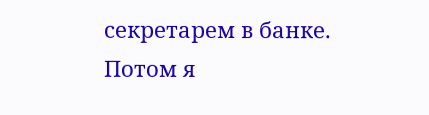секретарем в банке. Потом я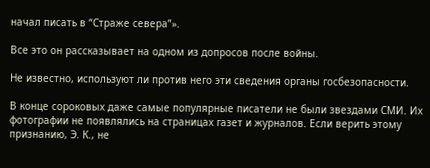начал писать в “Страже севера”».

Все это он рассказывает на одном из допросов после войны.

Не известно, используют ли против него эти сведения органы госбезопасности.

В конце сороковых даже самые популярные писатели не были звездами СМИ. Их фотографии не появлялись на страницах газет и журналов. Если верить этому признанию, Э. К., не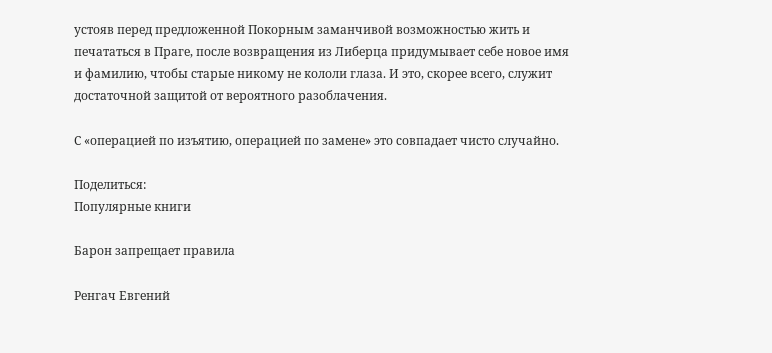устояв перед предложенной Покорным заманчивой возможностью жить и печататься в Праге, после возвращения из Либерца придумывает себе новое имя и фамилию, чтобы старые никому не кололи глаза. И это, скорее всего, служит достаточной защитой от вероятного разоблачения.

С «операцией по изъятию, операцией по замене» это совпадает чисто случайно.

Поделиться:
Популярные книги

Барон запрещает правила

Ренгач Евгений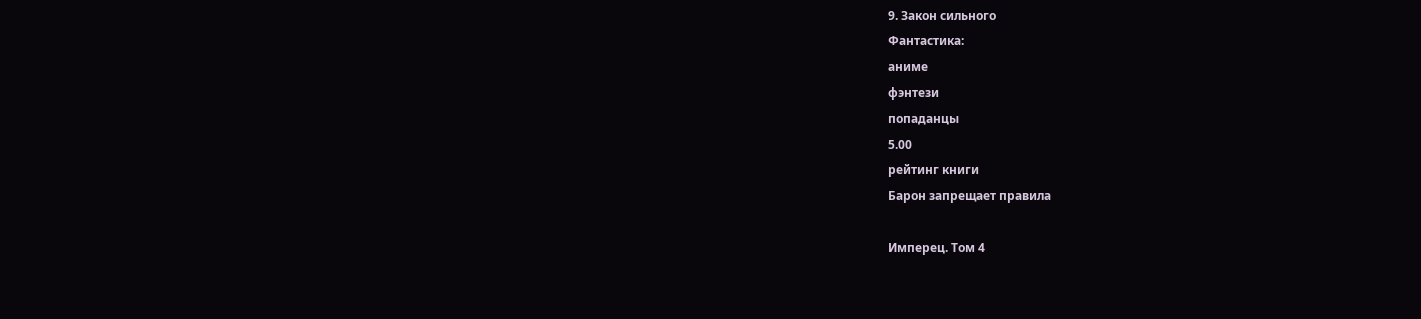9. Закон сильного
Фантастика:
аниме
фэнтези
попаданцы
5.00
рейтинг книги
Барон запрещает правила

Имперец. Том 4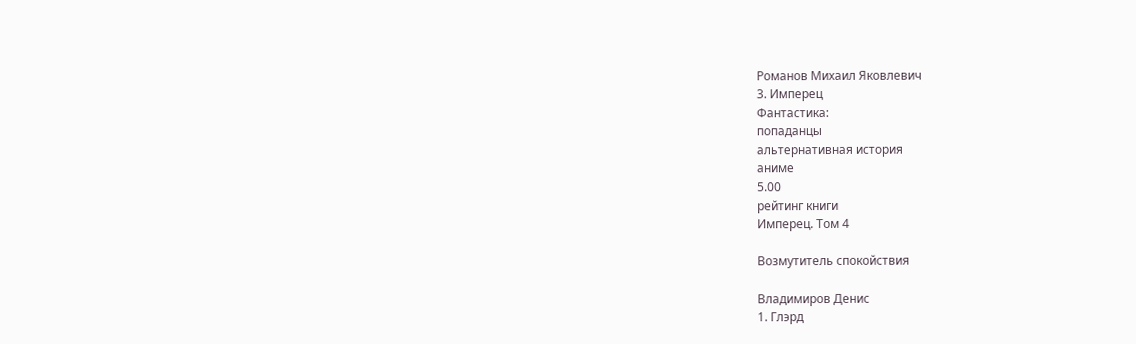Романов Михаил Яковлевич
3. Имперец
Фантастика:
попаданцы
альтернативная история
аниме
5.00
рейтинг книги
Имперец. Том 4

Возмутитель спокойствия

Владимиров Денис
1. Глэрд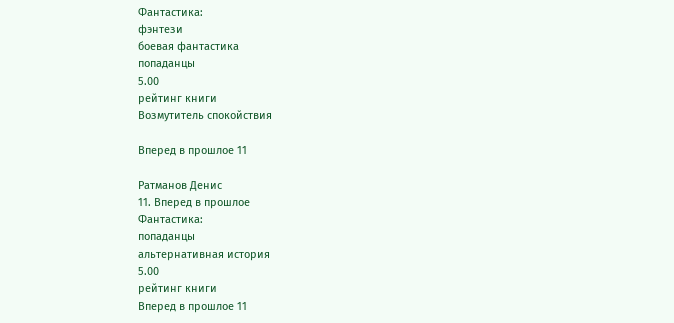Фантастика:
фэнтези
боевая фантастика
попаданцы
5.00
рейтинг книги
Возмутитель спокойствия

Вперед в прошлое 11

Ратманов Денис
11. Вперед в прошлое
Фантастика:
попаданцы
альтернативная история
5.00
рейтинг книги
Вперед в прошлое 11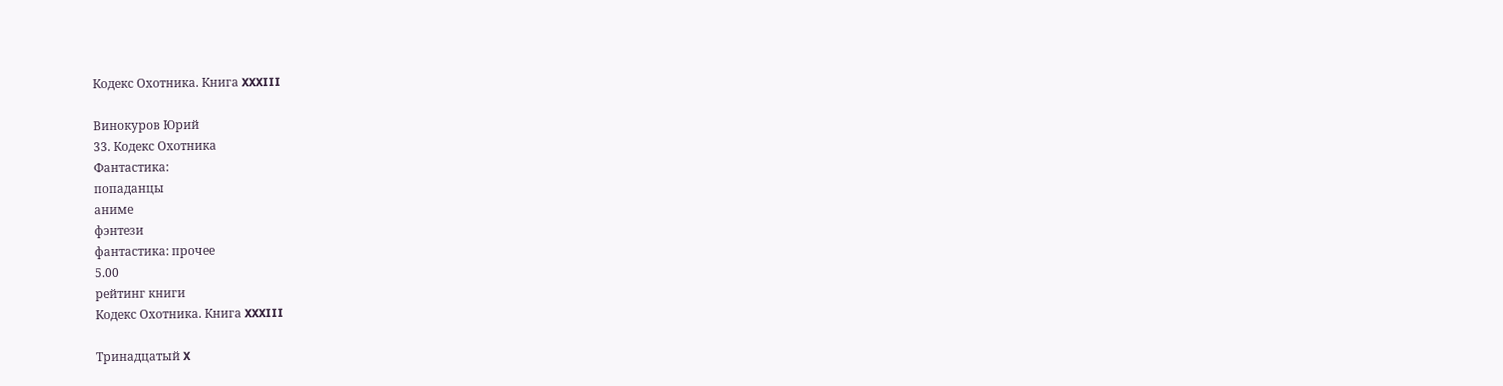Кодекс Охотника. Книга XXXIII

Винокуров Юрий
33. Кодекс Охотника
Фантастика:
попаданцы
аниме
фэнтези
фантастика: прочее
5.00
рейтинг книги
Кодекс Охотника. Книга XXXIII

Тринадцатый X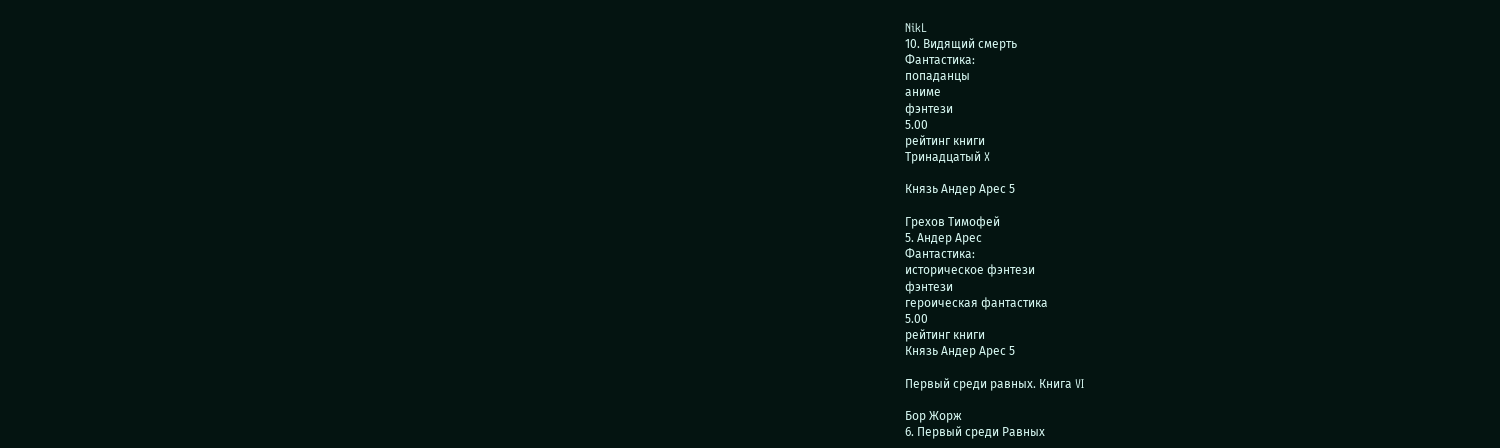NikL
10. Видящий смерть
Фантастика:
попаданцы
аниме
фэнтези
5.00
рейтинг книги
Тринадцатый X

Князь Андер Арес 5

Грехов Тимофей
5. Андер Арес
Фантастика:
историческое фэнтези
фэнтези
героическая фантастика
5.00
рейтинг книги
Князь Андер Арес 5

Первый среди равных. Книга VI

Бор Жорж
6. Первый среди Равных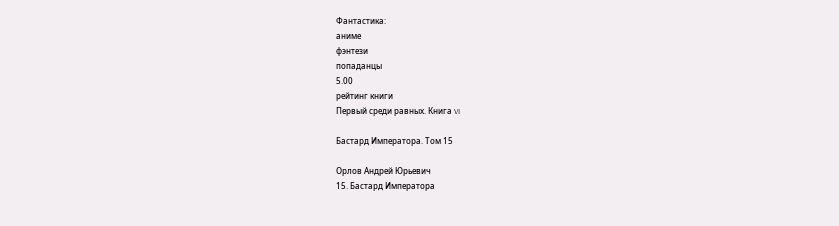Фантастика:
аниме
фэнтези
попаданцы
5.00
рейтинг книги
Первый среди равных. Книга VI

Бастард Императора. Том 15

Орлов Андрей Юрьевич
15. Бастард Императора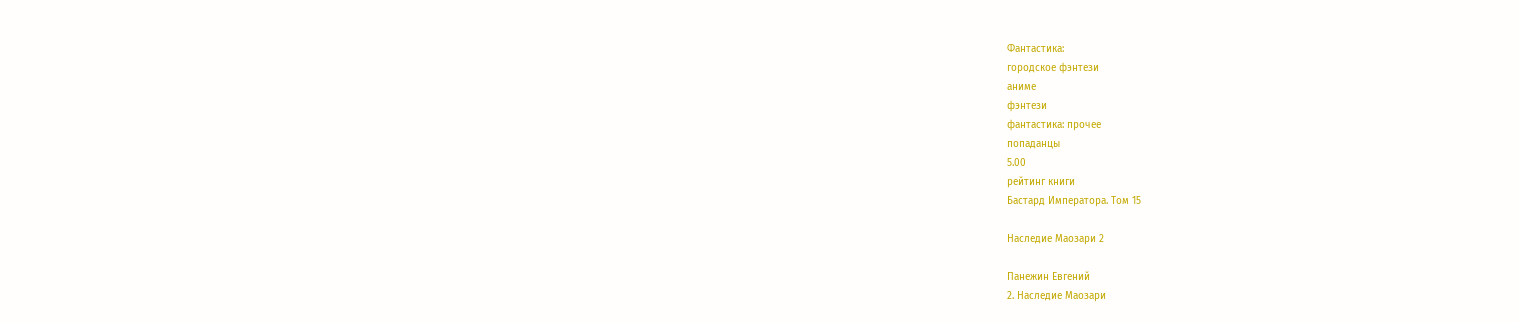Фантастика:
городское фэнтези
аниме
фэнтези
фантастика: прочее
попаданцы
5.00
рейтинг книги
Бастард Императора. Том 15

Наследие Маозари 2

Панежин Евгений
2. Наследие Маозари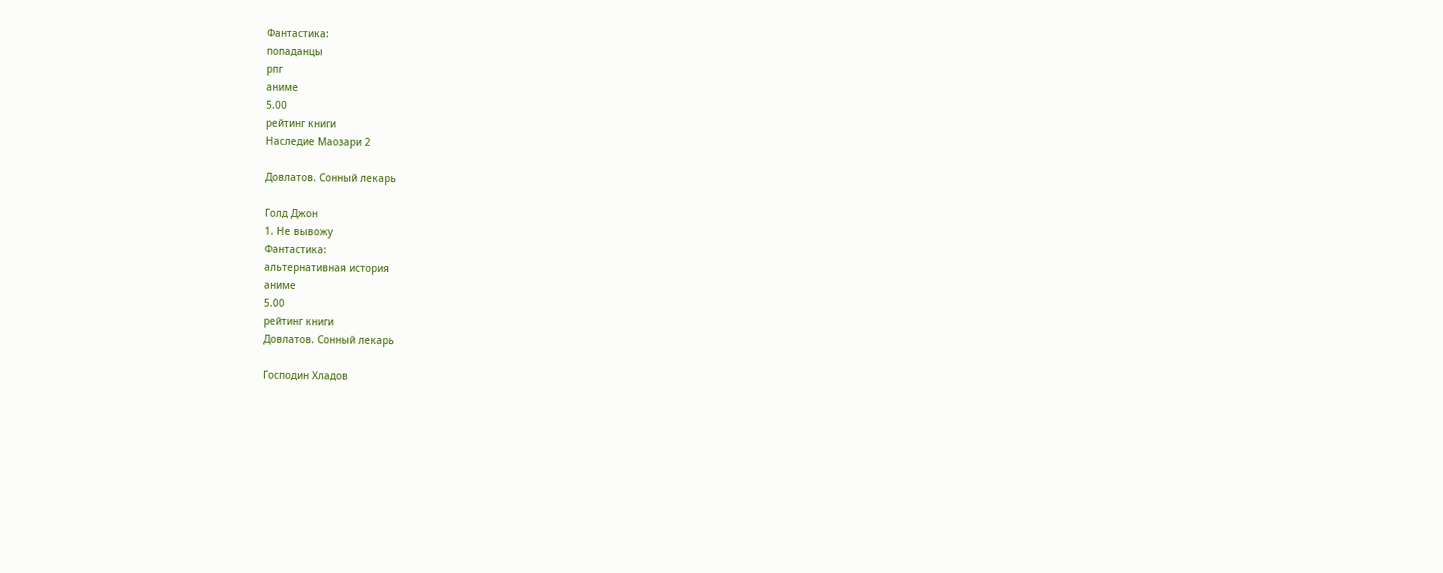Фантастика:
попаданцы
рпг
аниме
5.00
рейтинг книги
Наследие Маозари 2

Довлатов. Сонный лекарь

Голд Джон
1. Не вывожу
Фантастика:
альтернативная история
аниме
5.00
рейтинг книги
Довлатов. Сонный лекарь

Господин Хладов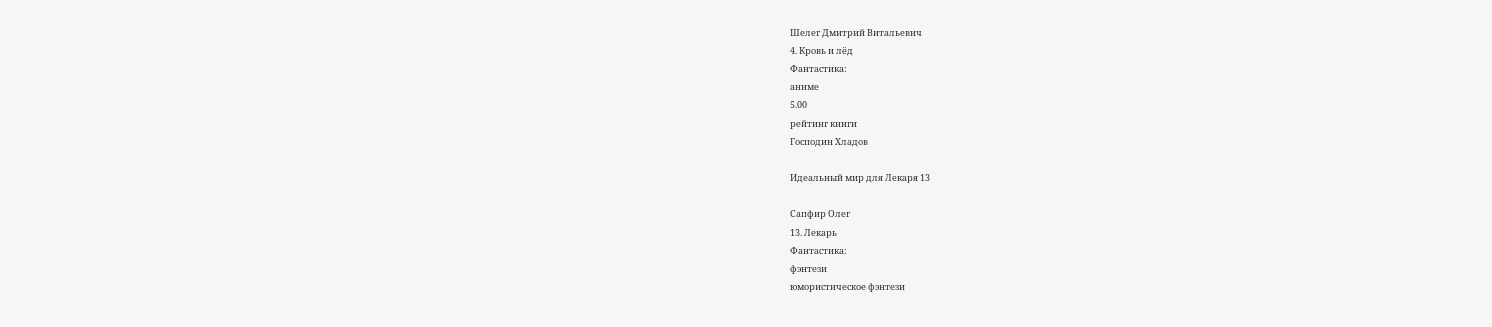Шелег Дмитрий Витальевич
4. Кровь и лёд
Фантастика:
аниме
5.00
рейтинг книги
Господин Хладов

Идеальный мир для Лекаря 13

Сапфир Олег
13. Лекарь
Фантастика:
фэнтези
юмористическое фэнтези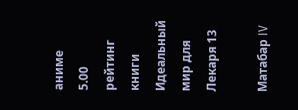аниме
5.00
рейтинг книги
Идеальный мир для Лекаря 13

Матабар IV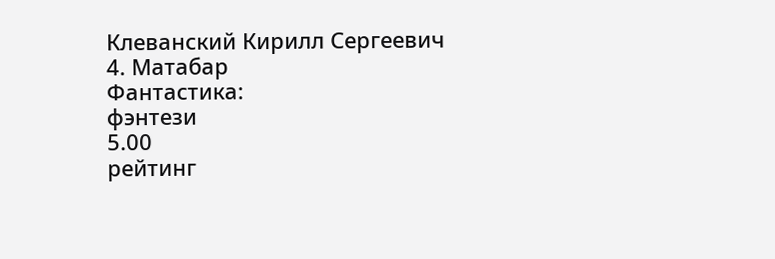Клеванский Кирилл Сергеевич
4. Матабар
Фантастика:
фэнтези
5.00
рейтинг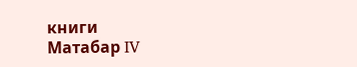книги
Матабар IV